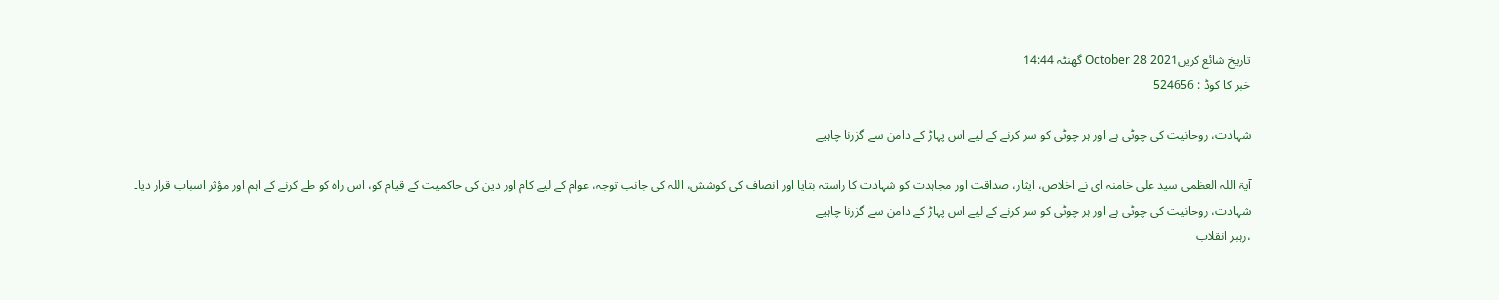تاریخ شائع کریں2021 28 October گھنٹہ 14:44
خبر کا کوڈ : 524656

شہادت، روحانیت کی چوٹی ہے اور ہر چوٹی کو سر کرنے کے لیے اس پہاڑ کے دامن سے گزرنا چاہیے

آیۃ اللہ العظمی سید علی خامنہ ای نے اخلاص، ایثار، صداقت اور مجاہدت کو شہادت کا راستہ بتایا اور انصاف کی کوشش، اللہ کی جانب توجہ، عوام کے لیے کام اور دین کی حاکمیت کے قیام کو، اس راہ کو طے کرنے کے اہم اور مؤثر اسباب قرار دیا۔
شہادت، روحانیت کی چوٹی ہے اور ہر چوٹی کو سر کرنے کے لیے اس پہاڑ کے دامن سے گزرنا چاہیے
،رہبر انقلاب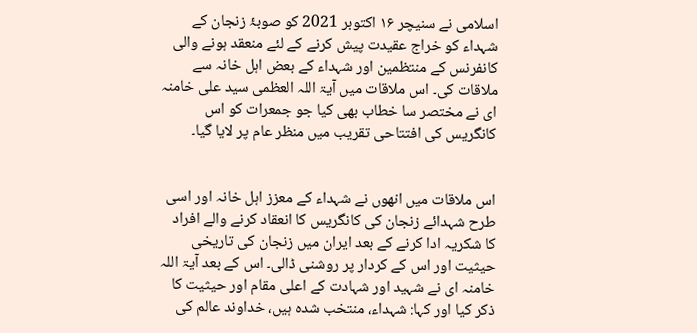اسلامی نے سنیچر ۱۶ اکتوبر 2021 کو صوبۂ زنجان کے شہداء کو خراج عقیدت پیش کرنے کے لئے منعقد ہونے والی کانفرنس کے منتظمین اور شہداء کے بعض اہل خانہ سے ملاقات کی۔ اس ملاقات میں آیۃ اللہ العظمی سید علی خامنہ ای نے مختصر سا خطاب بھی کیا جو جمعرات کو اس کانگریس کی افتتاحی تقریب میں منظر عام پر لایا گيا۔


اس ملاقات میں انھوں نے شہداء کے معزز اہل خانہ اور اسی طرح شہدائے زنجان کی کانگریس کا انعقاد کرنے والے افراد کا شکریہ ادا کرنے کے بعد ایران میں زنجان کی تاریخی حیثیت اور اس کے کردار پر روشنی ڈالی۔ اس کے بعد آيۃ اللہ خامنہ ای نے شہید اور شہادت کے اعلی مقام اور حیثیت کا ذکر کیا اور کہا: شہداء، منتخب شدہ ہیں، خداوند عالم کی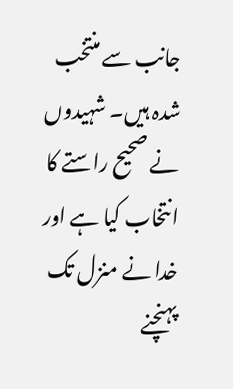جانب سے منتخب شدہ ہیں۔ شہیدوں نے صحیح راستے کا انتخاب کیا ہے اور خدا نے منزل تک پہنچنے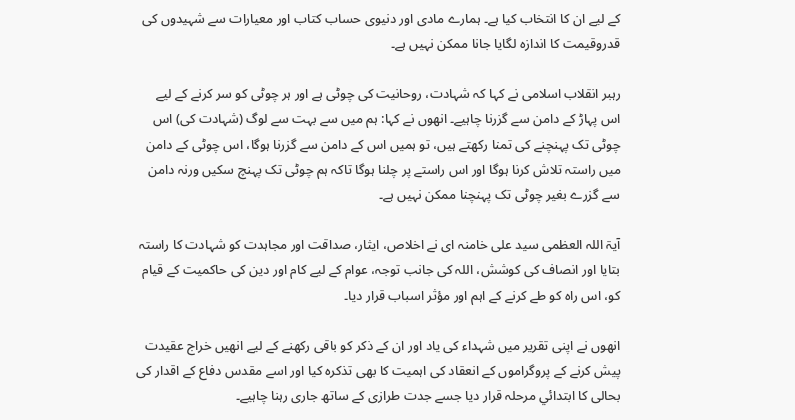کے لیے ان کا انتخاب کیا ہے۔ ہمارے مادی اور دنیوی حساب کتاب اور معیارات سے شہیدوں کی قدروقیمت کا اندازہ لگایا جانا ممکن نہیں ہے۔

رہبر انقلاب اسلامی نے کہا کہ شہادت، روحانیت کی چوٹی ہے اور ہر چوٹی کو سر کرنے کے لیے اس پہاڑ کے دامن سے گزرنا چاہیے۔ انھوں نے کہا: ہم میں سے بہت سے لوگ (شہادت کی) اس چوٹی تک پہنچنے کی تمنا رکھتے ہیں، تو ہمیں اس کے دامن سے گزرنا ہوگا، اس چوٹی کے دامن میں راستہ تلاش کرنا ہوگا اور اس راستے پر چلنا ہوگا تاکہ ہم چوٹی تک پہنچ سکیں ورنہ دامن سے گزرے بغیر چوٹی تک پہنچنا ممکن نہیں ہے۔

آیۃ اللہ العظمی سید علی خامنہ ای نے اخلاص، ایثار، صداقت اور مجاہدت کو شہادت کا راستہ بتایا اور انصاف کی کوشش، اللہ کی جانب توجہ، عوام کے لیے کام اور دین کی حاکمیت کے قیام کو، اس راہ کو طے کرنے کے اہم اور مؤثر اسباب قرار دیا۔

انھوں نے اپنی تقریر میں شہداء کی یاد اور ان کے ذکر کو باقی رکھنے کے لیے انھیں خراج عقیدت پیش کرنے کے پروگراموں کے انعقاد کی اہمیت کا بھی تذکرہ کیا اور اسے مقدس دفاع کے اقدار کی بحالی کا ابتدائي مرحلہ قرار دیا جسے جدت طرازی کے ساتھ جاری رہنا چاہیے۔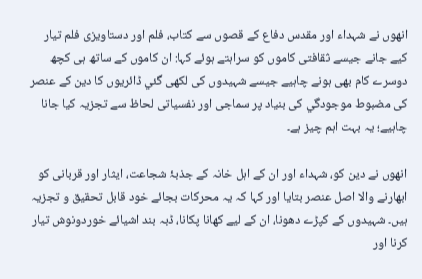انھوں نے شہداء اور مقدس دفاع کے قصوں سے کتاب، فلم اور دستاویزی فلم تیار کیے جانے جیسے ثقافتی کاموں کو سراہتے ہوئے کہا: ان کاموں کے ساتھ ہی کچھ دوسرے کام بھی ہونے چاہیے جیسے شہیدوں کی لکھی گئي ڈائریوں کا دین کے عنصر کی مضبوط موجودگي کی بنیاد پر سماجی اور نفسیاتی لحاظ سے تجزیہ کیا جانا چاہیے؛ یہ بہت اہم چیز ہے۔

انھوں نے دین کو، شہداء اور ان کے اہل خانہ کے جذبۂ شجاعت، ایثار اور قربانی کو ابھارنے والا اصل عنصر بتایا اور کہا کہ یہ محرکات بجائے خود قابل تحقیق و تجزیہ ہیں۔ شہیدوں کے کپڑے دھونا، ان کے لیے کھانا پکانا، ڈبہ بند اشیائے خوردونوش تیار کرنا اور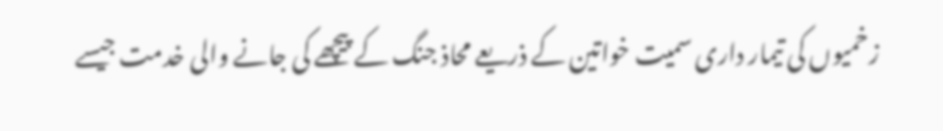زخمیوں کی تیمار داری سمیت خواتین کے ذریعے محاذ جنگ کے پیچھے کی جانے والی خدمت جیسے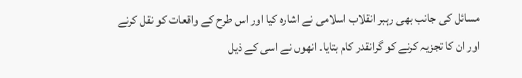مسائل کی جانب بھی رہبر انقلاب اسلامی نے اشارہ کیا اور اس طرح کے واقعات کو نقل کرنے اور ان کا تجزیہ کرنے کو گرانقدر کام بتایا۔ انھوں نے اسی کے ذیل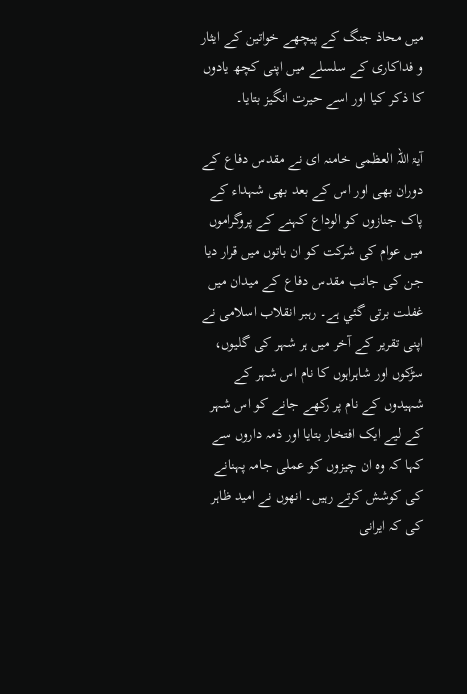میں محاذ جنگ کے پیچھے خواتین کے ایثار و فداکاری کے سلسلے میں اپنی کچھ یادوں کا ذکر کیا اور اسے حیرت انگیز بتایا۔

آیۃ اللہ العظمی خامنہ ای نے مقدس دفاع کے دوران بھی اور اس کے بعد بھی شہداء کے پاک جنازوں کو الوداع کہنے کے پروگراموں میں عوام کی شرکت کو ان باتوں میں قرار دیا جن کی جانب مقدس دفاع کے میدان میں غفلت برتی گئي ہے۔ رہبر انقلاب اسلامی نے اپنی تقریر کے آخر میں ہر شہر کی گلیوں، سڑکوں اور شاہراہوں کا نام اس شہر کے شہیدوں کے نام پر رکھے جانے کو اس شہر کے لیے ایک افتخار بتایا اور ذمہ داروں سے کہا کہ وہ ان چیزوں کو عملی جامہ پہنانے کی کوشش کرتے رہیں۔ انھوں نے امید ظاہر کی کہ ایرانی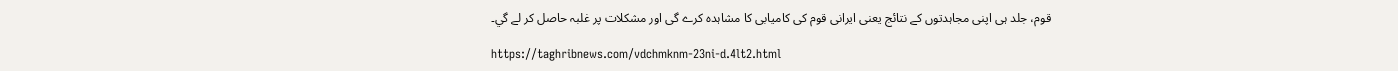قوم، جلد ہی اپنی مجاہدتوں کے نتائج یعنی ایرانی قوم کی کامیابی کا مشاہدہ کرے گی اور مشکلات پر غلبہ حاصل کر لے گي۔

https://taghribnews.com/vdchmknm-23ni-d.4lt2.html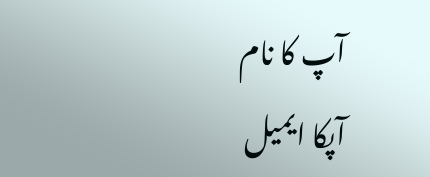آپ کا نام
آپکا ایمیل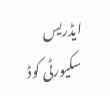ایڈریس
سکیورٹی کوڈ